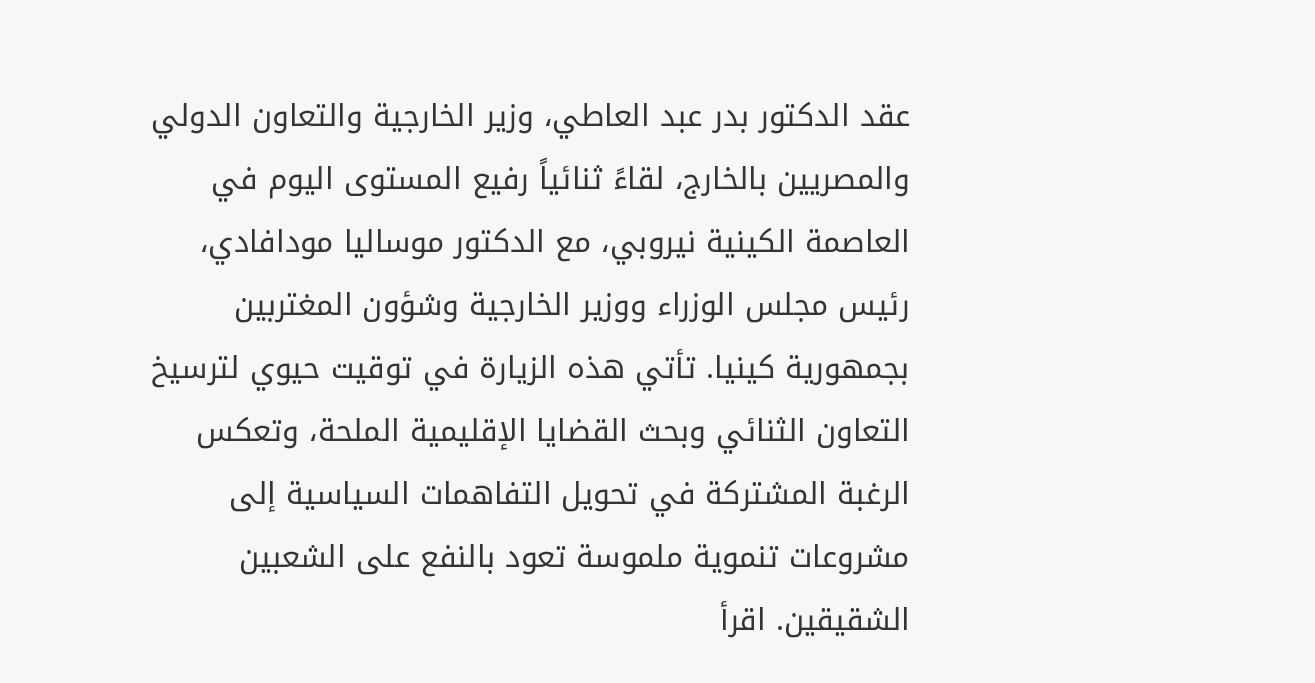عقد الدكتور بدر عبد العاطي، وزير الخارجية والتعاون الدولي والمصريين بالخارج، لقاءً ثنائياً رفيع المستوى اليوم في العاصمة الكينية نيروبي، مع الدكتور موساليا مودافادي، رئيس مجلس الوزراء ووزير الخارجية وشؤون المغتربين بجمهورية كينيا. تأتي هذه الزيارة في توقيت حيوي لترسيخ التعاون الثنائي وبحث القضايا الإقليمية الملحة، وتعكس الرغبة المشتركة في تحويل التفاهمات السياسية إلى مشروعات تنموية ملموسة تعود بالنفع على الشعبين الشقيقين. اقرأ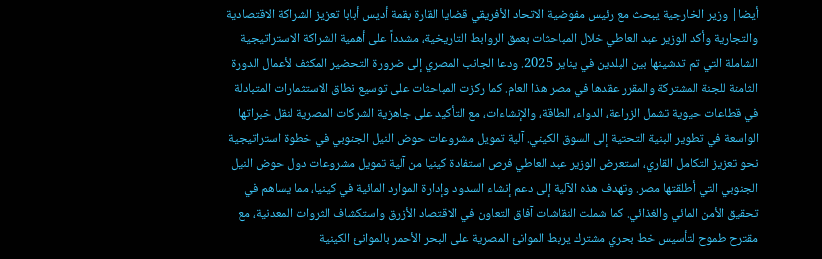أيضا| وزير الخارجية يبحث مع رئيس مفوضية الاتحاد الأفريقي قضايا القارة بقمة أديس أبابا تعزيز الشراكة الاقتصادية والتجارية وأكد الوزير عبد العاطي خلال المباحثات بعمق الروابط التاريخية، مشدداً على أهمية الشراكة الاستراتيجية الشاملة التي تم تدشينها بين البلدين في يناير 2025. ودعا الجانب المصري إلى ضرورة التحضير المكثف لأعمال الدورة الثامنة للجنة المشتركة والمقرر عقدها في مصر هذا العام. كما ركزت المباحثات على توسيع نطاق الاستثمارات المتبادلة في قطاعات حيوية تشمل الزراعة، الدواء، الطاقة، والإنشاءات، مع التأكيد على جاهزية الشركات المصرية لنقل خبراتها الواسعة في تطوير البنية التحتية إلى السوق الكيني. آلية تمويل مشروعات حوض النيل الجنوبي في خطوة استراتيجية نحو تعزيز التكامل القاري، استعرض الوزير عبد العاطي فرص استفادة كينيا من آلية تمويل مشروعات دول حوض النيل الجنوبي التي أطلقتها مصر. وتهدف هذه الآلية إلى دعم إنشاء السدود وإدارة الموارد المائية في كينيا، مما يساهم في تحقيق الأمن المائي والغذائي. كما شملت النقاشات آفاق التعاون في الاقتصاد الأزرق واستكشاف الثروات المعدنية، مع مقترح طموح لتأسيس خط بحري مشترك يربط الموانئ المصرية على البحر الأحمر بالموانئ الكينية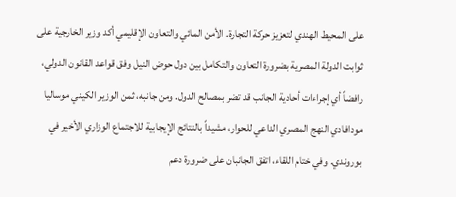على المحيط الهندي لتعزيز حركة التجارة. الأمن المائي والتعاون الإقليمي أكد وزير الخارجية على ثوابت الدولة المصرية بضرورة التعاون والتكامل بين دول حوض النيل وفق قواعد القانون الدولي، رافضاً أي إجراءات أحادية الجانب قد تضر بمصالح الدول. ومن جانبه، ثمن الوزير الكيني موساليا مودافادي النهج المصري الداعي للحوار، مشيداً بالنتائج الإيجابية للاجتماع الوزاري الأخير في بوروندي. وفي ختام اللقاء، اتفق الجانبان على ضرورة دعم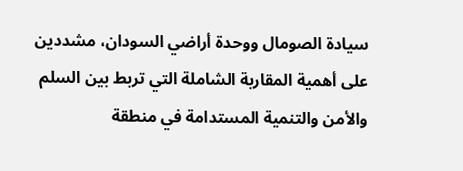سيادة الصومال ووحدة أراضي السودان، مشددين على أهمية المقاربة الشاملة التي تربط بين السلم والأمن والتنمية المستدامة في منطقة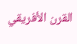القرن الأفريقي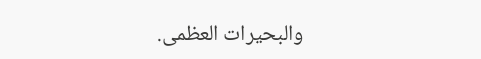والبحيرات العظمى.